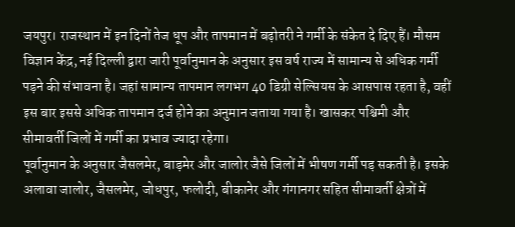जयपुर। राजस्थान में इन दिनों तेज धूप और तापमान में बढ़ोतरी ने गर्मी के संकेत दे दिए हैं। मौसम विज्ञान केंद्र, नई दिल्ली द्वारा जारी पूर्वानुमान के अनुसार इस वर्ष राज्य में सामान्य से अधिक गर्मी पड़ने की संभावना है। जहां सामान्य तापमान लगभग 40 डिग्री सेल्सियस के आसपास रहता है, वहीं इस बार इससे अधिक तापमान दर्ज होने का अनुमान जताया गया है। खासकर पश्चिमी और सीमावर्ती जिलों में गर्मी का प्रभाव ज्यादा रहेगा।
पूर्वानुमान के अनुसार जैसलमेर, बाड़मेर और जालोर जैसे जिलों में भीषण गर्मी पड़ सकती है। इसके अलावा जालोर, जैसलमेर, जोधपुर, फलोदी, बीकानेर और गंगानगर सहित सीमावर्ती क्षेत्रों में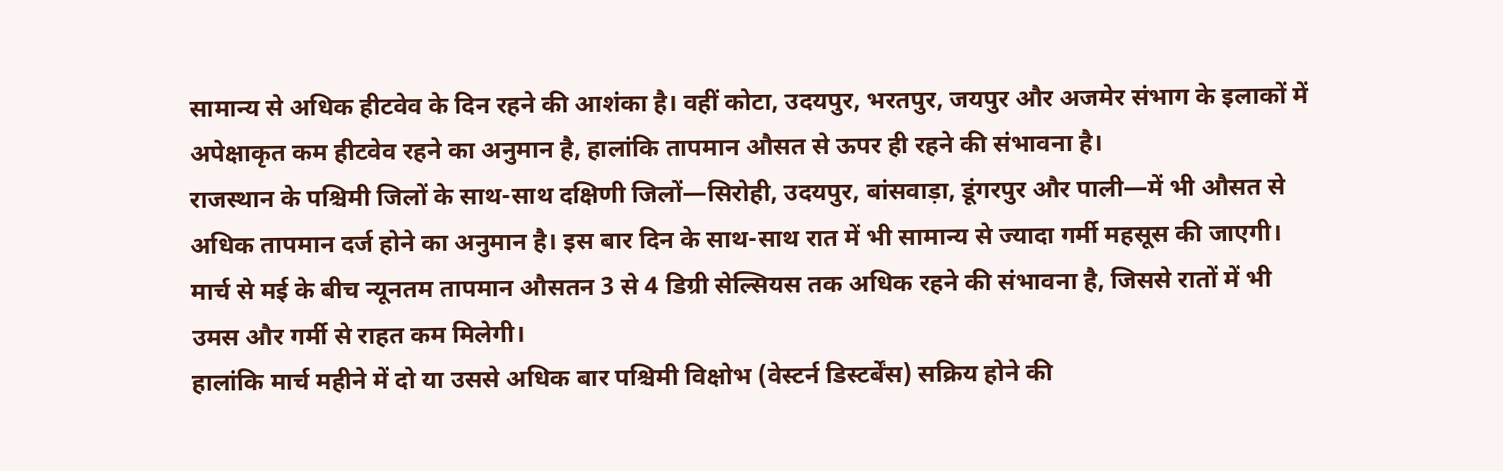सामान्य से अधिक हीटवेव के दिन रहने की आशंका है। वहीं कोटा, उदयपुर, भरतपुर, जयपुर और अजमेर संभाग के इलाकों में अपेक्षाकृत कम हीटवेव रहने का अनुमान है, हालांकि तापमान औसत से ऊपर ही रहने की संभावना है।
राजस्थान के पश्चिमी जिलों के साथ-साथ दक्षिणी जिलों—सिरोही, उदयपुर, बांसवाड़ा, डूंगरपुर और पाली—में भी औसत से अधिक तापमान दर्ज होने का अनुमान है। इस बार दिन के साथ-साथ रात में भी सामान्य से ज्यादा गर्मी महसूस की जाएगी। मार्च से मई के बीच न्यूनतम तापमान औसतन 3 से 4 डिग्री सेल्सियस तक अधिक रहने की संभावना है, जिससे रातों में भी उमस और गर्मी से राहत कम मिलेगी।
हालांकि मार्च महीने में दो या उससे अधिक बार पश्चिमी विक्षोभ (वेस्टर्न डिस्टर्बेंस) सक्रिय होने की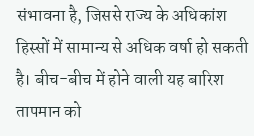संभावना है, जिससे राज्य के अधिकांश हिस्सों में सामान्य से अधिक वर्षा हो सकती है। बीच-बीच में होने वाली यह बारिश तापमान को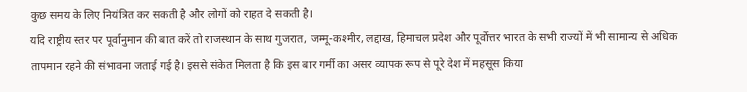कुछ समय के लिए नियंत्रित कर सकती है और लोगों को राहत दे सकती है।
यदि राष्ट्रीय स्तर पर पूर्वानुमान की बात करें तो राजस्थान के साथ गुजरात, जम्मू-कश्मीर, लद्दाख, हिमाचल प्रदेश और पूर्वोत्तर भारत के सभी राज्यों में भी सामान्य से अधिक तापमान रहने की संभावना जताई गई है। इससे संकेत मिलता है कि इस बार गर्मी का असर व्यापक रूप से पूरे देश में महसूस किया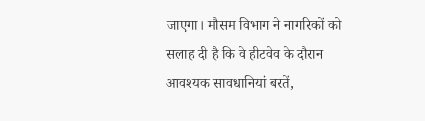जाएगा। मौसम विभाग ने नागरिकों को सलाह दी है कि वे हीटवेव के दौरान आवश्यक सावधानियां बरतें,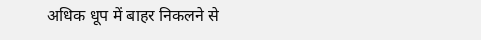अधिक धूप में बाहर निकलने से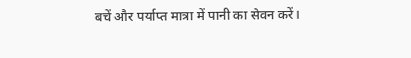बचें और पर्याप्त मात्रा में पानी का सेवन करें।